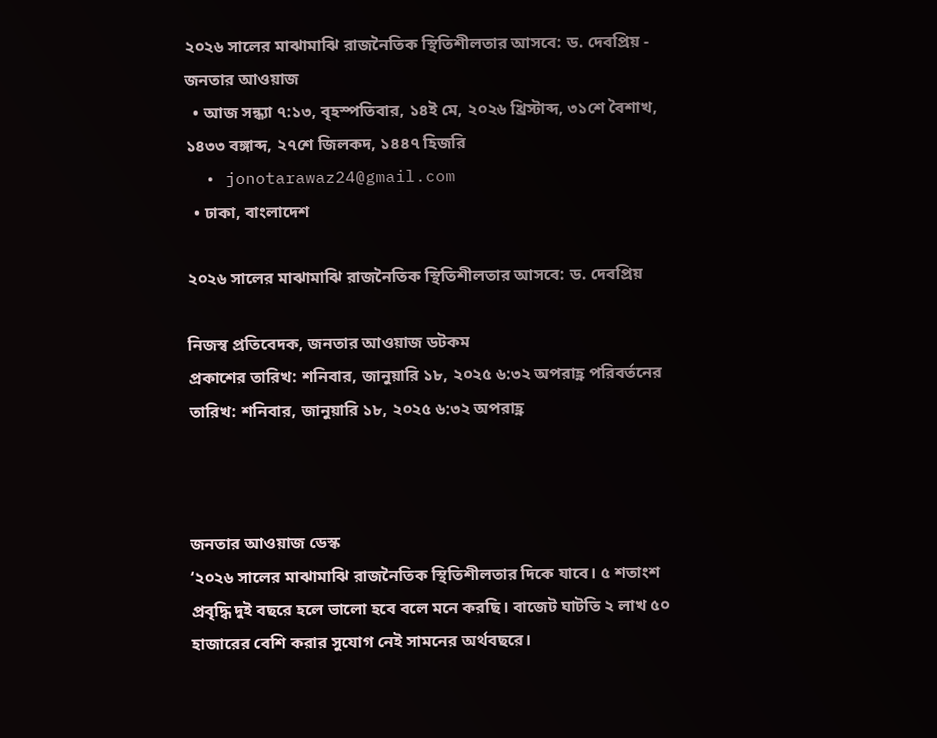২০২৬ সালের মাঝামাঝি রাজনৈতিক স্থিতিশীলতার আসবে: ড. দেবপ্রিয় - জনতার আওয়াজ
  • আজ সন্ধ্যা ৭:১৩, বৃহস্পতিবার, ১৪ই মে, ২০২৬ খ্রিস্টাব্দ, ৩১শে বৈশাখ, ১৪৩৩ বঙ্গাব্দ, ২৭শে জিলকদ, ১৪৪৭ হিজরি
  • jonotarawaz24@gmail.com
  • ঢাকা, বাংলাদেশ

২০২৬ সালের মাঝামাঝি রাজনৈতিক স্থিতিশীলতার আসবে: ড. দেবপ্রিয়

নিজস্ব প্রতিবেদক, জনতার আওয়াজ ডটকম
প্রকাশের তারিখ: শনিবার, জানুয়ারি ১৮, ২০২৫ ৬:৩২ অপরাহ্ণ পরিবর্তনের তারিখ: শনিবার, জানুয়ারি ১৮, ২০২৫ ৬:৩২ অপরাহ্ণ



জনতার আওয়াজ ডেস্ক
‘২০২৬ সালের মাঝামাঝি রাজনৈতিক স্থিতিশীলতার দিকে যাবে। ৫ শতাংশ প্রবৃদ্ধি দুই বছরে হলে ভালো হবে বলে মনে করছি। বাজেট ঘাটতি ২ লাখ ৫০ হাজারের বেশি করার সুযোগ নেই সামনের অর্থবছরে।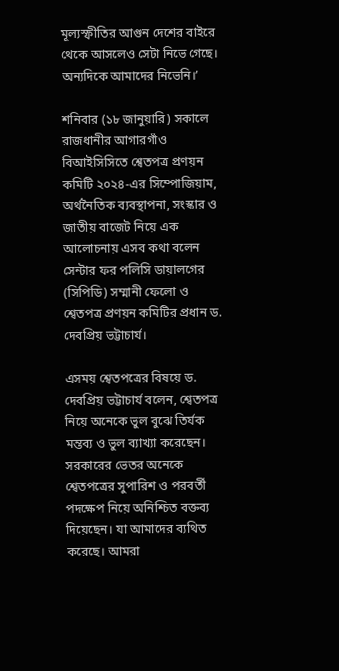মূল্যস্ফীতির আগুন দেশের বাইরে থেকে আসলেও সেটা নিভে গেছে। অন্যদিকে আমাদের নিভেনি।’

শনিবার (১৮ জানুয়ারি) সকালে রাজধানীর আগারগাঁও বিআইসিসিতে শ্বেতপত্র প্রণয়ন কমিটি ২০২৪-এর সিম্পোজিয়াম, অর্থনৈতিক ব্যবস্থাপনা, সংস্কার ও জাতীয় বাজেট নিয়ে এক আলোচনায় এসব কথা বলেন সেন্টার ফর পলিসি ডায়ালগের (সিপিডি) সম্মানী ফেলো ও শ্বেতপত্র প্রণয়ন কমিটির প্রধান ড. দেবপ্রিয় ভট্টাচার্য।

এসময় শ্বেতপত্রের বিষয়ে ড. দেবপ্রিয় ভট্টাচার্য বলেন, শ্বেতপত্র নিয়ে অনেকে ভুল বুঝে তির্যক মন্তব্য ও ভুল ব্যাখ্যা করেছেন। সরকারের ভেতর অনেকে শ্বেতপত্রের সুপারিশ ও পরবর্তী পদক্ষেপ নিয়ে অনিশ্চিত বক্তব্য দিয়েছেন। যা আমাদের ব্যথিত করেছে। আমরা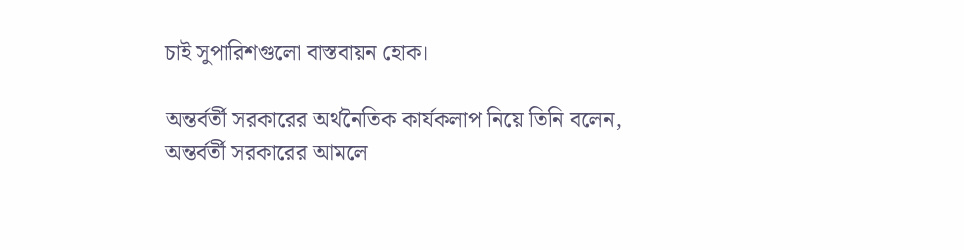চাই সুপারিশগুলো বাস্তবায়ন হোক।

অন্তর্বর্তী সরকারের অর্থনৈতিক কার্যকলাপ নিয়ে তিনি বলেন, অন্তর্বর্তী সরকারের আমলে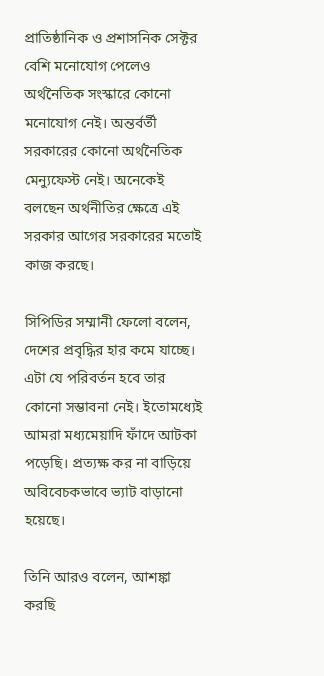প্রাতিষ্ঠানিক ও প্রশাসনিক সেক্টর বেশি মনোযোগ পেলেও অর্থনৈতিক সংস্কারে কোনো মনোযোগ নেই। অন্তর্বর্তী সরকারের কোনো অর্থনৈতিক মেন্যুফেস্ট নেই। অনেকেই বলছেন অর্থনীতির ক্ষেত্রে এই সরকার আগের সরকারের মতোই কাজ করছে।

সিপিডির সম্মানী ফেলো বলেন, দেশের প্রবৃদ্ধির হার কমে যাচ্ছে। এটা যে পরিবর্তন হবে তার কোনো সম্ভাবনা নেই। ইতোমধ্যেই আমরা মধ্যমেয়াদি ফাঁদে আটকা পড়েছি। প্রত্যক্ষ কর না বাড়িয়ে অবিবেচকভাবে ভ্যাট বাড়ানো হয়েছে।

তিনি আরও বলেন, আশঙ্কা করছি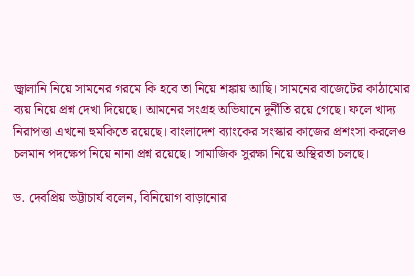জ্বালানি নিয়ে সামনের গরমে কি হবে তা নিয়ে শঙ্কায় আছি। সামনের বাজেটের কাঠামোর ব্যয় নিয়ে প্রশ্ন দেখা দিয়েছে। আমনের সংগ্রহ অভিযানে দুর্নীতি রয়ে গেছে। ফলে খাদ্য নিরাপত্তা এখনো হুমকিতে রয়েছে। বাংলাদেশ ব্যাংকের সংস্কার কাজের প্রশংসা করলেও চলমান পদক্ষেপ নিয়ে নানা প্রশ্ন রয়েছে। সামাজিক সুরক্ষা নিয়ে অস্থিরতা চলছে।

ড. দেবপ্রিয় ভট্টাচার্য বলেন, বিনিয়োগ বাড়ানোর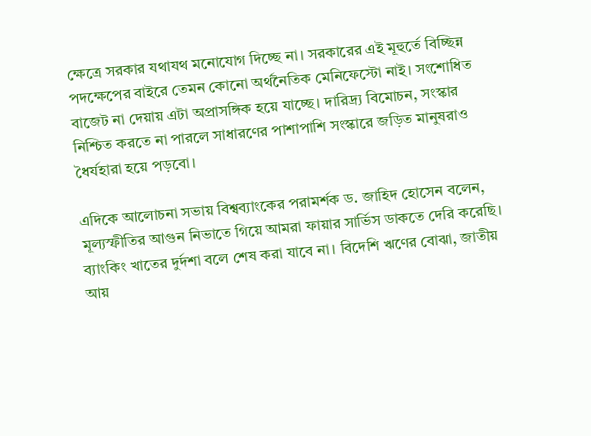ক্ষেত্রে সরকার যথাযথ মনোযোগ দিচ্ছে না। সরকারের এই মূহুর্তে বিচ্ছিন্ন পদক্ষেপের বাইরে তেমন কোনো অর্থনৈতিক মেনিফেস্টো নাই। সংশোধিত বাজেট না দেয়ায় এটা অপ্রাসঙ্গিক হয়ে যাচ্ছে। দারিদ্র্য বিমোচন, সংস্কার নিশ্চিত করতে না পারলে সাধারণের পাশাপাশি সংস্কারে জড়িত মানুষরাও ধৈর্যহারা হয়ে পড়বো।

এদিকে আলোচনা সভায় বিশ্বব্যাংকের পরামর্শক ড. জাহিদ হোসেন বলেন, মূল্যস্ফীতির আগুন নিভাতে গিয়ে আমরা ফায়ার সার্ভিস ডাকতে দেরি করেছি। ব্যাংকিং খাতের দুর্দশা বলে শেষ করা যাবে না। বিদেশি ঋণের বোঝা, জাতীয় আয়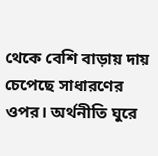থেকে বেশি বাড়ায় দায় চেপেছে সাধারণের ওপর। অর্থনীতি ঘুরে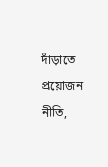দাঁড়াতে প্রয়োজন নীতি,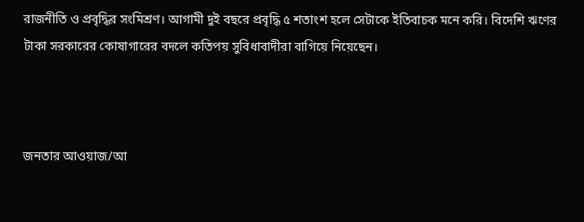রাজনীতি ও প্রবৃদ্ধির সংমিশ্রণ। আগামী দুই বছরে প্রবৃদ্ধি ৫ শতাংশ হলে সেটাকে ইতিবাচক মনে করি। বিদেশি ঋণের টাকা সরকারের কোষাগারের বদলে কতিপয় সুবিধাবাদীরা বাগিয়ে নিয়েছেন।



জনতার আওয়াজ/আ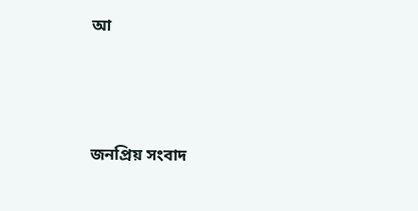আ



জনপ্রিয় সংবাদ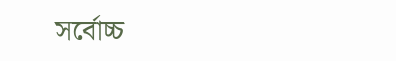সর্বোচ্চ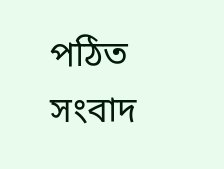পঠিত সংবাদ